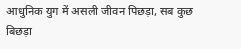आधुनिक युग में असली जीवन पिछड़ा, सब कुछ बिछड़ा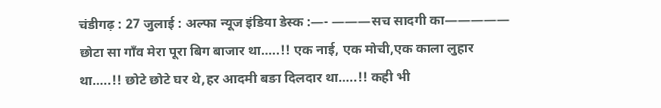चंडीगढ़ : 27 जुलाई : अल्फा न्यूज इंडिया डेस्क :—- ———सच सादगी का————— छोटा सा गाँव मेरा पूरा बिग बाजार था…..!! एक नाई, एक मोची,एक काला लुहार था…..!! छोटे छोटे घर थे,हर आदमी बङा दिलदार था…..!! कही भी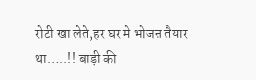रोटी खा लेते,हर घर मे भोजऩ तैयार था…..!! बाड़ी की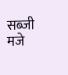सब्जी मजे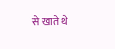से खाते थे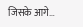जिसके आगे…